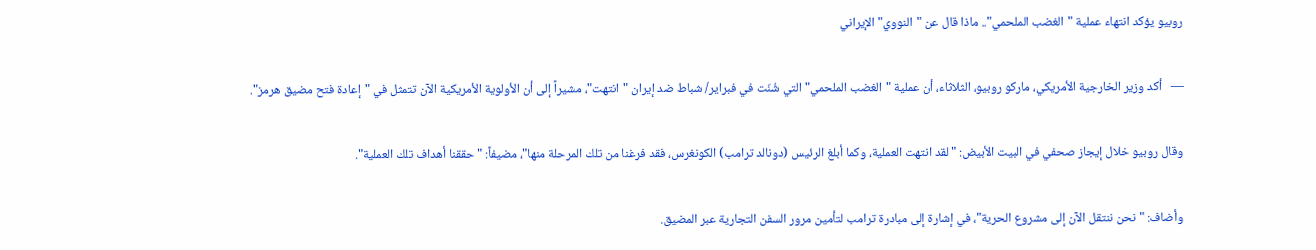روبيو يؤكد انتهاء عملية "الغضب الملحمي".. ماذا قال عن "النووي" الإيراني

—   أكد وزير الخارجية الأمريكي، ماركو روبيو، الثلاثاء، أن عملية "الغضب الملحمي" التي شُنّت في فبراير/ شباط ضد إيران "انتهت"، مشيراً إلى أن الأولوية الأمريكية الآن تتمثل في "إعادة فتح مضيق هرمز".

وقال روبيو خلال إيجاز صحفي في البيت الأبيض: "لقد انتهت العملية، وكما أبلغ الرئيس (دونالد ترامب) الكونغرس، فقد فرغنا من تلك المرحلة منها"، مضيفاً: "حققنا أهداف تلك العملية".

وأضاف: "نحن ننتقل الآن إلى مشروع الحرية"، في إشارة إلى مبادرة ترامب لتأمين مرور السفن التجارية عبر المضيق.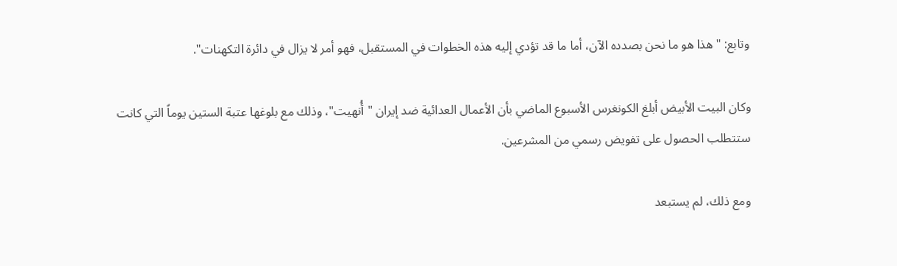وتابع: "هذا هو ما نحن بصدده الآن، أما ما قد تؤدي إليه هذه الخطوات في المستقبل، فهو أمر لا يزال في دائرة التكهنات".

وكان البيت الأبيض أبلغ الكونغرس الأسبوع الماضي بأن الأعمال العدائية ضد إيران "أُنهيت"، وذلك مع بلوغها عتبة الستين يوماً التي كانت ستتطلب الحصول على تفويض رسمي من المشرعين.

ومع ذلك، لم يستبعد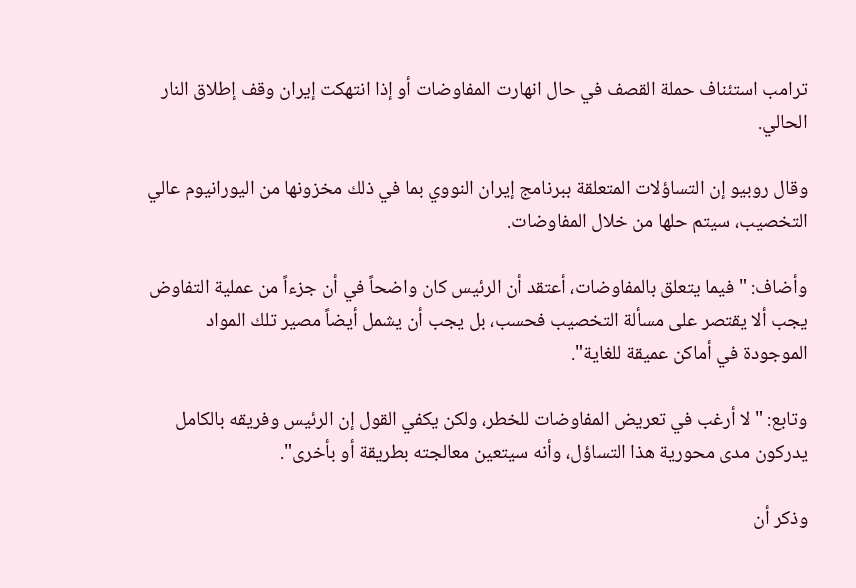ترامب استئناف حملة القصف في حال انهارت المفاوضات أو إذا انتهكت إيران وقف إطلاق النار الحالي.

وقال روبيو إن التساؤلات المتعلقة ببرنامج إيران النووي بما في ذلك مخزونها من اليورانيوم عالي التخصيب، سيتم حلها من خلال المفاوضات.

وأضاف: "فيما يتعلق بالمفاوضات، أعتقد أن الرئيس كان واضحاً في أن جزءاً من عملية التفاوض يجب ألا يقتصر على مسألة التخصيب فحسب، بل يجب أن يشمل أيضاً مصير تلك المواد الموجودة في أماكن عميقة للغاية".

وتابع: "لا أرغب في تعريض المفاوضات للخطر، ولكن يكفي القول إن الرئيس وفريقه بالكامل يدركون مدى محورية هذا التساؤل، وأنه سيتعين معالجته بطريقة أو بأخرى".

وذكر أن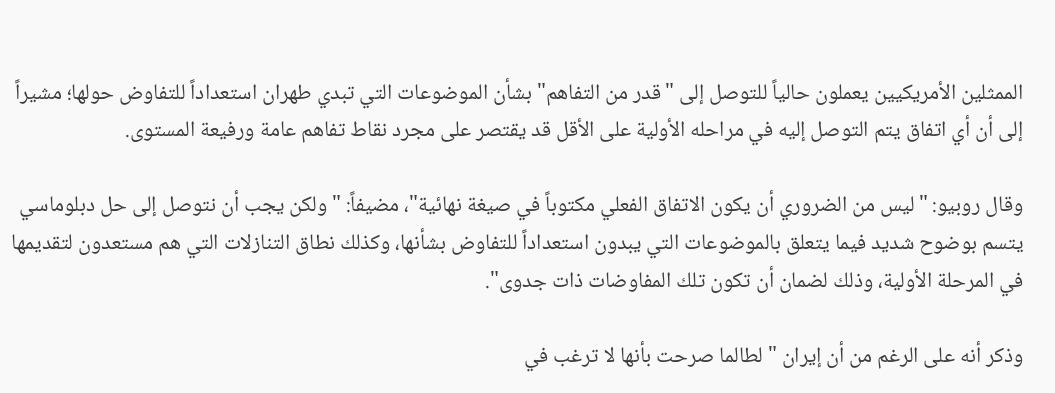الممثلين الأمريكيين يعملون حالياً للتوصل إلى "قدر من التفاهم" بشأن الموضوعات التي تبدي طهران استعداداً للتفاوض حولها؛ مشيراً إلى أن أي اتفاق يتم التوصل إليه في مراحله الأولية على الأقل قد يقتصر على مجرد نقاط تفاهم عامة ورفيعة المستوى.

وقال روبيو: "ليس من الضروري أن يكون الاتفاق الفعلي مكتوباً في صيغة نهائية"، مضيفاً: "ولكن يجب أن نتوصل إلى حل دبلوماسي يتسم بوضوح شديد فيما يتعلق بالموضوعات التي يبدون استعداداً للتفاوض بشأنها، وكذلك نطاق التنازلات التي هم مستعدون لتقديمها في المرحلة الأولية، وذلك لضمان أن تكون تلك المفاوضات ذات جدوى".

وذكر أنه على الرغم من أن إيران "لطالما صرحت بأنها لا ترغب في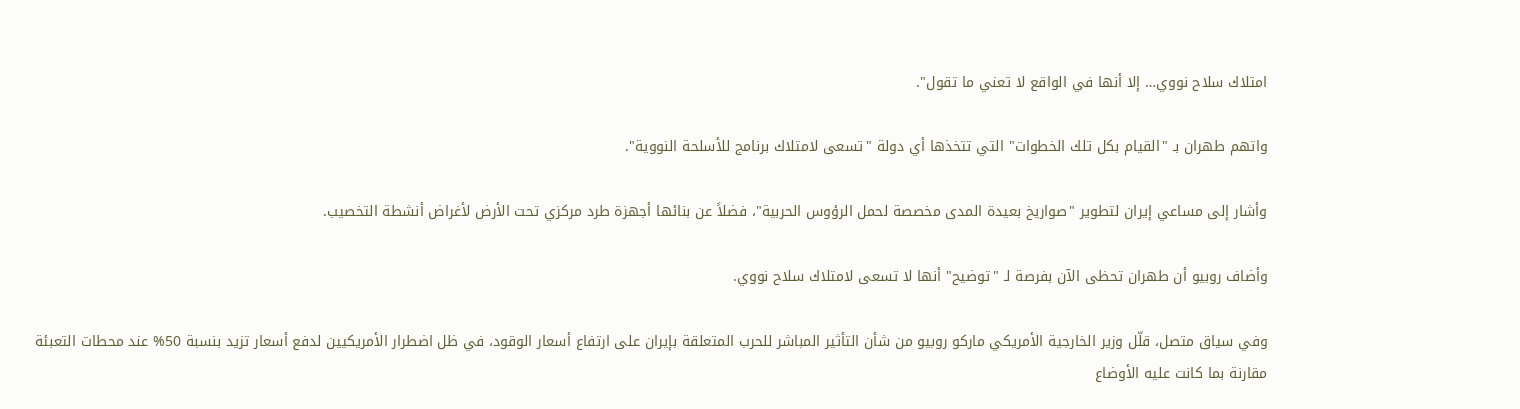امتلاك سلاح نووي… إلا أنها في الواقع لا تعني ما تقول".

واتهم طهران بـ "القيام بكل تلك الخطوات" التي تتخذها أي دولة "تسعى لامتلاك برنامج للأسلحة النووية".

وأشار إلى مساعي إيران لتطوير "صواريخ بعيدة المدى مخصصة لحمل الرؤوس الحربية"، فضلاً عن بنائها أجهزة طرد مركزي تحت الأرض لأغراض أنشطة التخصيب.

وأضاف روبيو أن طهران تحظى الآن بفرصة لـ "توضيح" أنها لا تسعى لامتلاك سلاح نووي.

وفي سياق متصل، قلّل وزير الخارجية الأمريكي ماركو روبيو من شأن التأثير المباشر للحرب المتعلقة بإيران على ارتفاع أسعار الوقود، في ظل اضطرار الأمريكيين لدفع أسعار تزيد بنسبة 50% عند محطات التعبئة مقارنة بما كانت عليه الأوضاع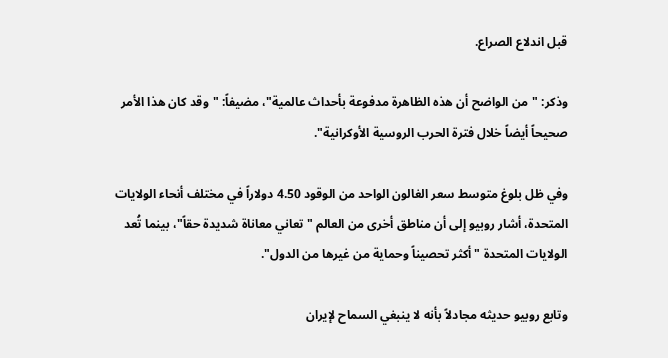قبل اندلاع الصراع.

وذكر: "من الواضح أن هذه الظاهرة مدفوعة بأحداث عالمية"، مضيفاً: "وقد كان هذا الأمر صحيحاً أيضاً خلال فترة الحرب الروسية الأوكرانية".

وفي ظل بلوغ متوسط سعر الغالون الواحد من الوقود 4.50 دولاراً في مختلف أنحاء الولايات المتحدة، أشار روبيو إلى أن مناطق أخرى من العالم "تعاني معاناة شديدة حقاً"، بينما تُعد الولايات المتحدة "أكثر تحصيناً وحماية من غيرها من الدول".

وتابع روبيو حديثه مجادلاً بأنه لا ينبغي السماح لإيران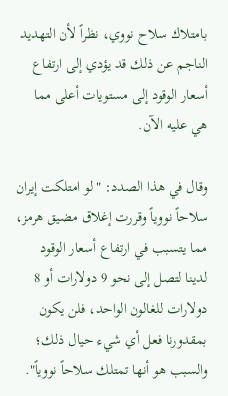بامتلاك سلاح نووي، نظراً لأن التهديد الناجم عن ذلك قد يؤدي إلى ارتفاع أسعار الوقود إلى مستويات أعلى مما هي عليه الآن.

وقال في هذا الصدد: "لو امتلكت إيران سلاحاً نووياً وقررت إغلاق مضيق هرمز، مما يتسبب في ارتفاع أسعار الوقود لدينا لتصل إلى نحو 9 دولارات أو 8 دولارات للغالون الواحد، فلن يكون بمقدورنا فعل أي شيء حيال ذلك؛ والسبب هو أنها تمتلك سلاحاً نووياً".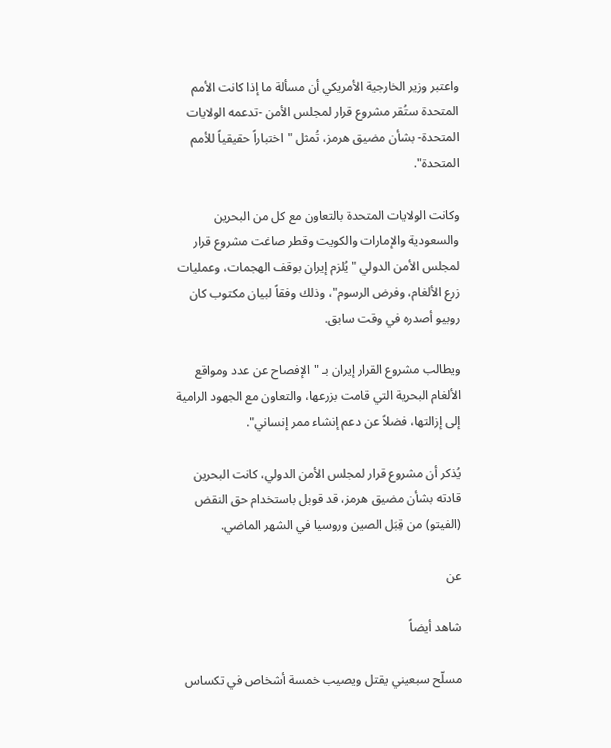واعتبر وزير الخارجية الأمريكي أن مسألة ما إذا كانت الأمم المتحدة ستُقر مشروع قرار لمجلس الأمن -تدعمه الولايات المتحدة- بشأن مضيق هرمز، تُمثل "اختباراً حقيقياً للأمم المتحدة".

وكانت الولايات المتحدة بالتعاون مع كل من البحرين والسعودية والإمارات والكويت وقطر صاغت مشروع قرار لمجلس الأمن الدولي "يُلزم إيران بوقف الهجمات، وعمليات زرع الألغام، وفرض الرسوم"، وذلك وفقاً لبيان مكتوب كان روبيو أصدره في وقت سابق.

ويطالب مشروع القرار إيران بـ "الإفصاح عن عدد ومواقع الألغام البحرية التي قامت بزرعها، والتعاون مع الجهود الرامية إلى إزالتها، فضلاً عن دعم إنشاء ممر إنساني".

يُذكر أن مشروع قرار لمجلس الأمن الدولي، كانت البحرين قادته بشأن مضيق هرمز، قد قوبل باستخدام حق النقض (الفيتو) من قِبَل الصين وروسيا في الشهر الماضي.

عن

شاهد أيضاً

مسلّح سبعيني يقتل ويصيب خمسة أشخاص في تكساس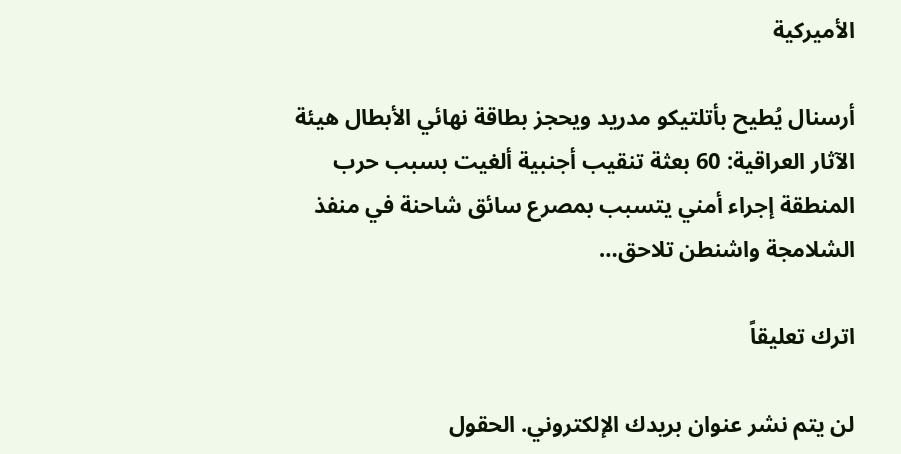الأميركية

أرسنال يُطيح بأتلتيكو مدريد ويحجز بطاقة نهائي الأبطال هيئة الآثار العراقية: 60 بعثة تنقيب أجنبية ألغيت بسبب حرب المنطقة إجراء أمني يتسبب بمصرع سائق شاحنة في منفذ الشلامجة واشنطن تلاحق…

اترك تعليقاً

لن يتم نشر عنوان بريدك الإلكتروني. الحقول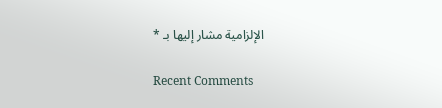الإلزامية مشار إليها بـ *

Recent Comments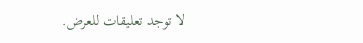لا توجد تعليقات للعرض.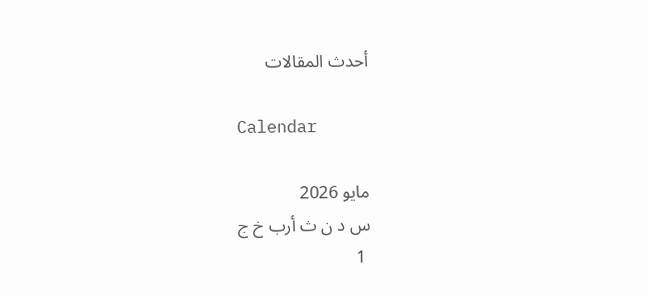أحدث المقالات

Calendar

مايو 2026
س د ن ث أرب خ ج
 1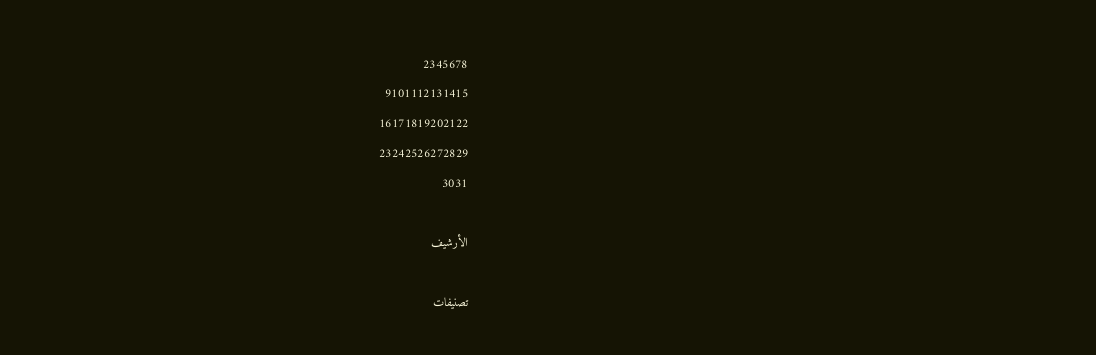2345678
9101112131415
16171819202122
23242526272829
3031

الأرشيف

تصنيفات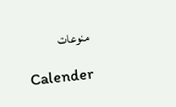منوعات

Calender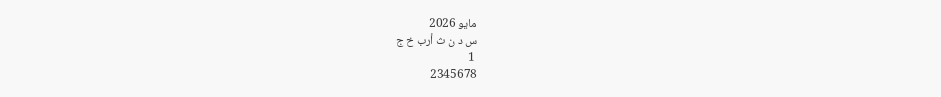مايو 2026
س د ن ث أرب خ ج
 1
2345678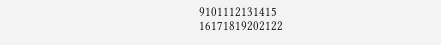9101112131415
16171819202122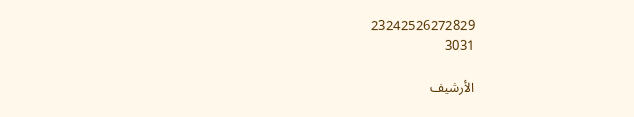23242526272829
3031

الأرشيف